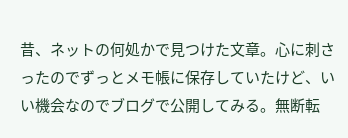昔、ネットの何処かで見つけた文章。心に刺さったのでずっとメモ帳に保存していたけど、いい機会なのでブログで公開してみる。無断転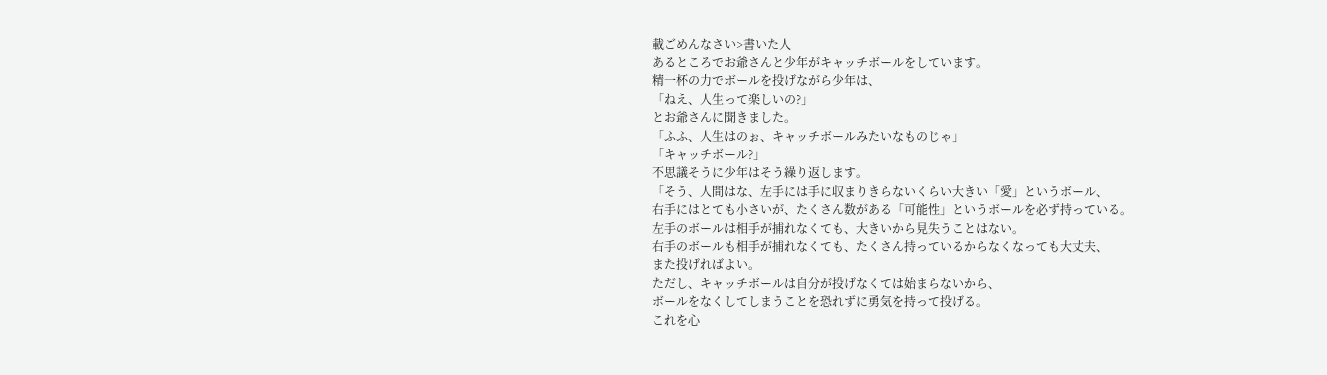載ごめんなさい>書いた人
あるところでお爺さんと少年がキャッチボールをしています。
精一杯の力でボールを投げながら少年は、
「ねえ、人生って楽しいの?」
とお爺さんに聞きました。
「ふふ、人生はのぉ、キャッチボールみたいなものじゃ」
「キャッチボール?」
不思議そうに少年はそう繰り返します。
「そう、人間はな、左手には手に収まりきらないくらい大きい「愛」というボール、
右手にはとても小さいが、たくさん数がある「可能性」というボールを必ず持っている。
左手のボールは相手が捕れなくても、大きいから見失うことはない。
右手のボールも相手が捕れなくても、たくさん持っているからなくなっても大丈夫、
また投げればよい。
ただし、キャッチボールは自分が投げなくては始まらないから、
ボールをなくしてしまうことを恐れずに勇気を持って投げる。
これを心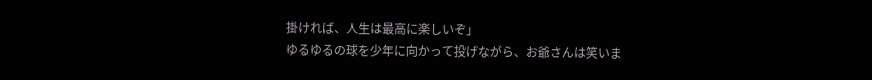掛ければ、人生は最高に楽しいぞ」
ゆるゆるの球を少年に向かって投げながら、お爺さんは笑いま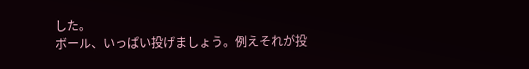した。
ボール、いっぱい投げましょう。例えそれが投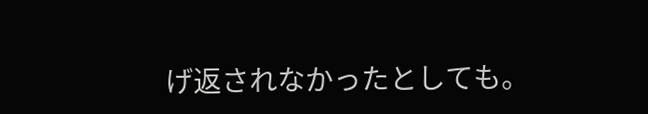げ返されなかったとしても。